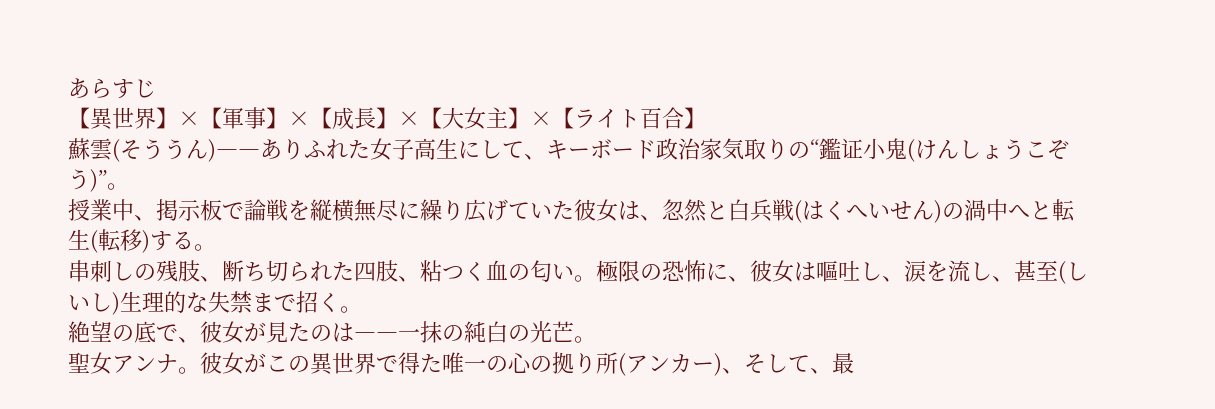あらすじ
【異世界】×【軍事】×【成長】×【大女主】×【ライト百合】
蘇雲(そううん)――ありふれた女子高生にして、キーボード政治家気取りの“鑑证小鬼(けんしょうこぞう)”。
授業中、掲示板で論戦を縦横無尽に繰り広げていた彼女は、忽然と白兵戦(はくへいせん)の渦中へと転生(転移)する。
串刺しの残肢、断ち切られた四肢、粘つく血の匂い。極限の恐怖に、彼女は嘔吐し、涙を流し、甚至(しいし)生理的な失禁まで招く。
絶望の底で、彼女が見たのは――一抹の純白の光芒。
聖女アンナ。彼女がこの異世界で得た唯一の心の拠り所(アンカー)、そして、最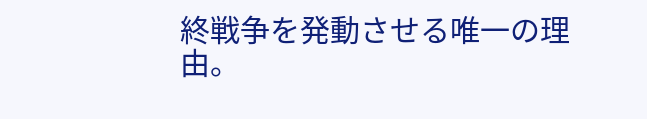終戦争を発動させる唯一の理由。